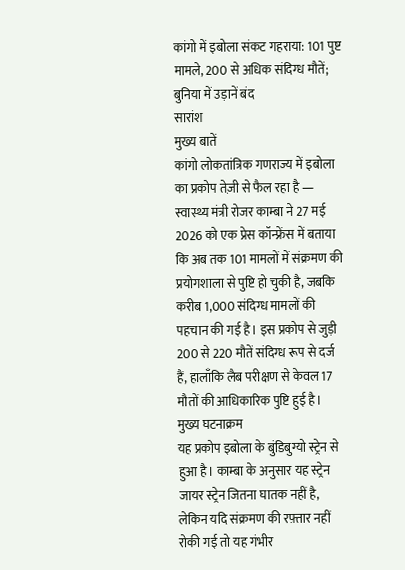कांगो में इबोला संकट गहराया: 101 पुष्ट मामले, 200 से अधिक संदिग्ध मौतें; बुनिया में उड़ानें बंद
सारांश
मुख्य बातें
कांगो लोकतांत्रिक गणराज्य में इबोला का प्रकोप तेज़ी से फैल रहा है — स्वास्थ्य मंत्री रोजर काम्बा ने 27 मई 2026 को एक प्रेस कॉन्फ्रेंस में बताया कि अब तक 101 मामलों में संक्रमण की प्रयोगशाला से पुष्टि हो चुकी है, जबकि करीब 1,000 संदिग्ध मामलों की पहचान की गई है। इस प्रकोप से जुड़ी 200 से 220 मौतें संदिग्ध रूप से दर्ज हैं, हालाँकि लैब परीक्षण से केवल 17 मौतों की आधिकारिक पुष्टि हुई है।
मुख्य घटनाक्रम
यह प्रकोप इबोला के बुंडिबुग्यो स्ट्रेन से हुआ है। काम्बा के अनुसार यह स्ट्रेन जायर स्ट्रेन जितना घातक नहीं है, लेकिन यदि संक्रमण की रफ़्तार नहीं रोकी गई तो यह गंभीर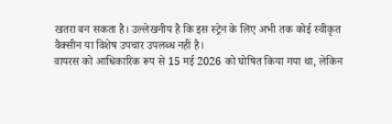खतरा बन सकता है। उल्लेखनीय है कि इस स्ट्रेन के लिए अभी तक कोई स्वीकृत वैक्सीन या विशेष उपचार उपलब्ध नहीं है।
वायरस को आधिकारिक रूप से 15 मई 2026 को घोषित किया गया था, लेकिन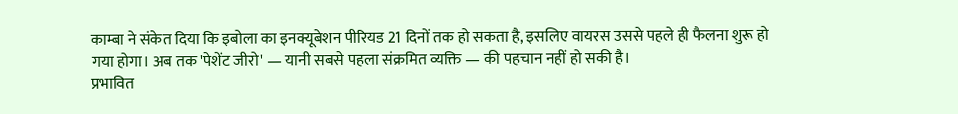काम्बा ने संकेत दिया कि इबोला का इनक्यूबेशन पीरियड 21 दिनों तक हो सकता है, इसलिए वायरस उससे पहले ही फैलना शुरू हो गया होगा। अब तक 'पेशेंट जीरो' — यानी सबसे पहला संक्रमित व्यक्ति — की पहचान नहीं हो सकी है।
प्रभावित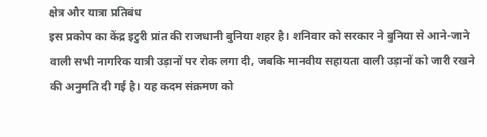क्षेत्र और यात्रा प्रतिबंध
इस प्रकोप का केंद्र इटुरी प्रांत की राजधानी बुनिया शहर है। शनिवार को सरकार ने बुनिया से आने-जाने वाली सभी नागरिक यात्री उड़ानों पर रोक लगा दी, जबकि मानवीय सहायता वाली उड़ानों को जारी रखने की अनुमति दी गई है। यह कदम संक्रमण को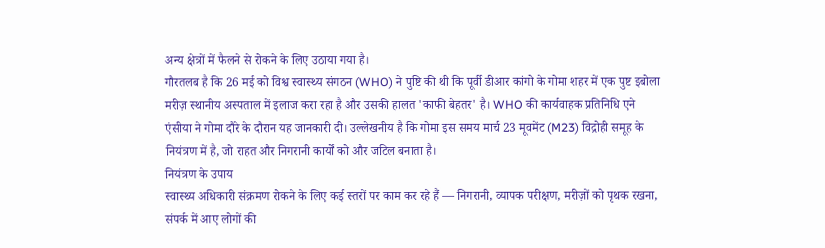अन्य क्षेत्रों में फैलने से रोकने के लिए उठाया गया है।
गौरतलब है कि 26 मई को विश्व स्वास्थ्य संगठन (WHO) ने पुष्टि की थी कि पूर्वी डीआर कांगो के गोमा शहर में एक पुष्ट इबोला मरीज़ स्थानीय अस्पताल में इलाज करा रहा है और उसकी हालत 'काफी बेहतर' है। WHO की कार्यवाहक प्रतिनिधि एने एंसीया ने गोमा दौरे के दौरान यह जानकारी दी। उल्लेखनीय है कि गोमा इस समय मार्च 23 मूवमेंट (M23) विद्रोही समूह के नियंत्रण में है, जो राहत और निगरानी कार्यों को और जटिल बनाता है।
नियंत्रण के उपाय
स्वास्थ्य अधिकारी संक्रमण रोकने के लिए कई स्तरों पर काम कर रहे हैं — निगरानी, व्यापक परीक्षण, मरीज़ों को पृथक रखना, संपर्क में आए लोगों की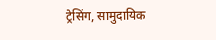ट्रेसिंग, सामुदायिक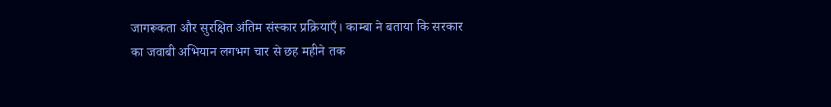जागरूकता और सुरक्षित अंतिम संस्कार प्रक्रियाएँ। काम्बा ने बताया कि सरकार का जवाबी अभियान लगभग चार से छह महीने तक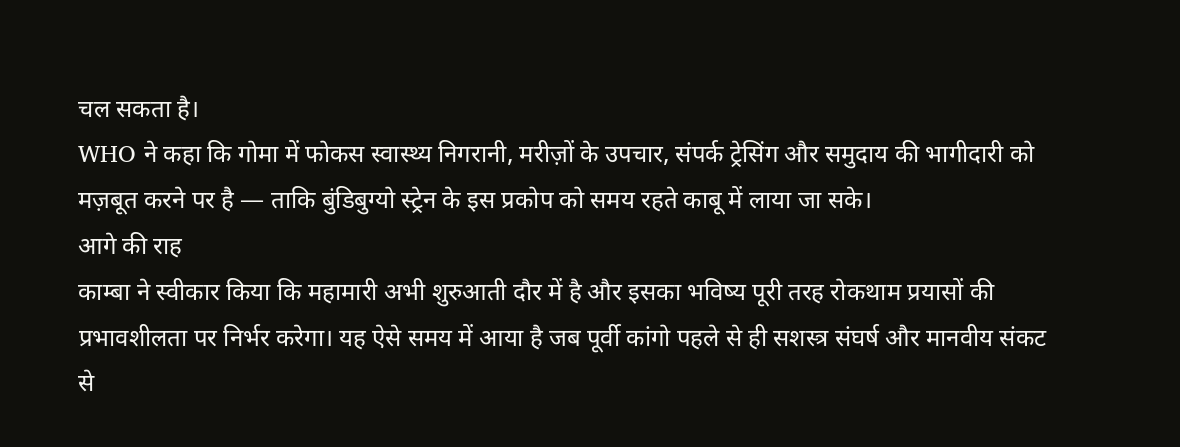चल सकता है।
WHO ने कहा कि गोमा में फोकस स्वास्थ्य निगरानी, मरीज़ों के उपचार, संपर्क ट्रेसिंग और समुदाय की भागीदारी को मज़बूत करने पर है — ताकि बुंडिबुग्यो स्ट्रेन के इस प्रकोप को समय रहते काबू में लाया जा सके।
आगे की राह
काम्बा ने स्वीकार किया कि महामारी अभी शुरुआती दौर में है और इसका भविष्य पूरी तरह रोकथाम प्रयासों की प्रभावशीलता पर निर्भर करेगा। यह ऐसे समय में आया है जब पूर्वी कांगो पहले से ही सशस्त्र संघर्ष और मानवीय संकट से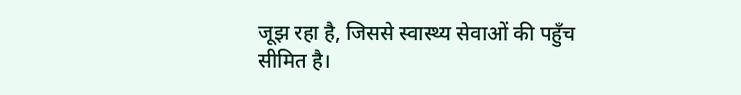जूझ रहा है, जिससे स्वास्थ्य सेवाओं की पहुँच सीमित है।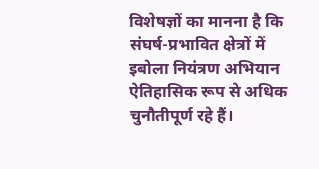विशेषज्ञों का मानना है कि संघर्ष-प्रभावित क्षेत्रों में इबोला नियंत्रण अभियान ऐतिहासिक रूप से अधिक चुनौतीपूर्ण रहे हैं।